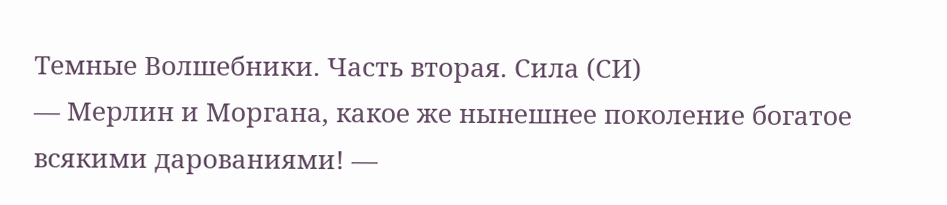Темные Волшебники. Часть вторая. Сила (СИ)
— Мерлин и Моргана, какое же нынешнее поколение богатое всякими дарованиями! —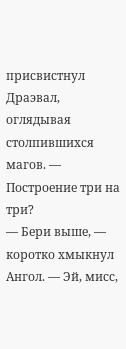присвистнул Драэвал, оглядывая столпившихся магов. — Построение три на три?
— Бери выше, — коротко хмыкнул Ангол. — Эй, мисс,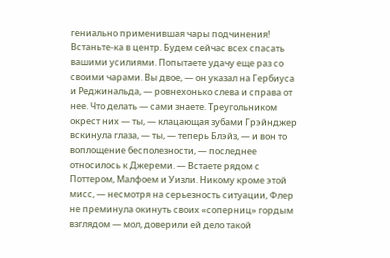гениально применившая чары подчинения! Встаньте-ка в центр. Будем сейчас всех спасать вашими усилиями. Попытаете удачу еще раз со своими чарами. Вы двое, — он указал на Гербиуса и Реджинальда, — ровнехонько слева и справа от нее. Что делать — сами знаете. Треугольником окрест них — ты, — клацающая зубами Грэйнджер вскинула глаза, — ты, — теперь Блэйз, — и вон то воплощение бесполезности, — последнее относилось к Джереми. — Встаете рядом с Поттером, Малфоем и Уизли. Никому кроме этой мисс, — несмотря на серьезность ситуации, Флер не преминула окинуть своих «соперниц» гордым взглядом — мол, доверили ей дело такой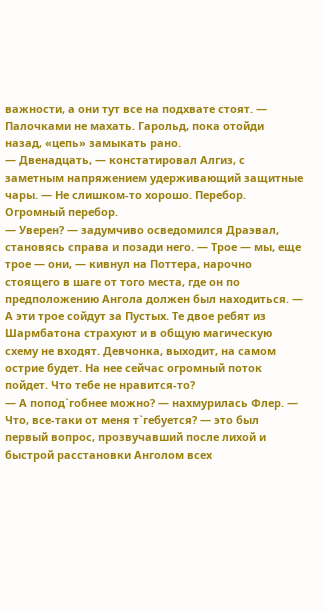важности, а они тут все на подхвате стоят. — Палочками не махать. Гарольд, пока отойди назад, «цепь» замыкать рано.
— Двенадцать, — констатировал Алгиз, с заметным напряжением удерживающий защитные чары. — Не слишком-то хорошо. Перебор. Огромный перебор.
— Уверен? — задумчиво осведомился Драэвал, становясь справа и позади него. — Трое — мы, еще трое — они, — кивнул на Поттера, нарочно стоящего в шаге от того места, где он по предположению Ангола должен был находиться. — А эти трое сойдут за Пустых. Те двое ребят из Шармбатона страхуют и в общую магическую схему не входят. Девчонка, выходит, на самом острие будет. На нее сейчас огромный поток пойдет. Что тебе не нравится-то?
— А попод`гобнее можно? — нахмурилась Флер. — Что, все-таки от меня т`гебуется? — это был первый вопрос, прозвучавший после лихой и быстрой расстановки Анголом всех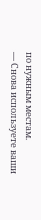по нужным местам.
— Снова используете ваши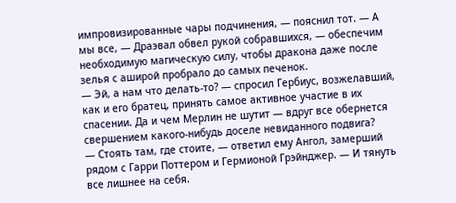импровизированные чары подчинения, — пояснил тот. — А мы все, — Драэвал обвел рукой собравшихся, — обеспечим необходимую магическую силу, чтобы дракона даже после зелья с аширой пробрало до самых печенок.
— Эй, а нам что делать-то? — спросил Гербиус, возжелавший, как и его братец, принять самое активное участие в их спасении. Да и чем Мерлин не шутит — вдруг все обернется свершением какого-нибудь доселе невиданного подвига?
— Стоять там, где стоите, — ответил ему Ангол, замерший рядом с Гарри Поттером и Гермионой Грэйнджер. — И тянуть все лишнее на себя.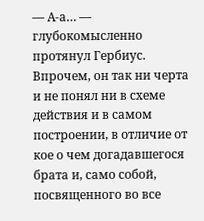— А-а… — глубокомысленно протянул Гербиус. Впрочем, он так ни черта и не понял ни в схеме действия и в самом построении, в отличие от кое о чем догадавшегося брата и, само собой, посвященного во все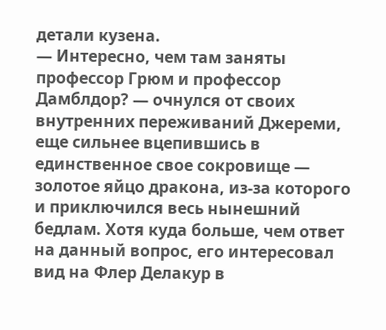детали кузена.
— Интересно, чем там заняты профессор Грюм и профессор Дамблдор? — очнулся от своих внутренних переживаний Джереми, еще сильнее вцепившись в единственное свое сокровище — золотое яйцо дракона, из-за которого и приключился весь нынешний бедлам. Хотя куда больше, чем ответ на данный вопрос, его интересовал вид на Флер Делакур в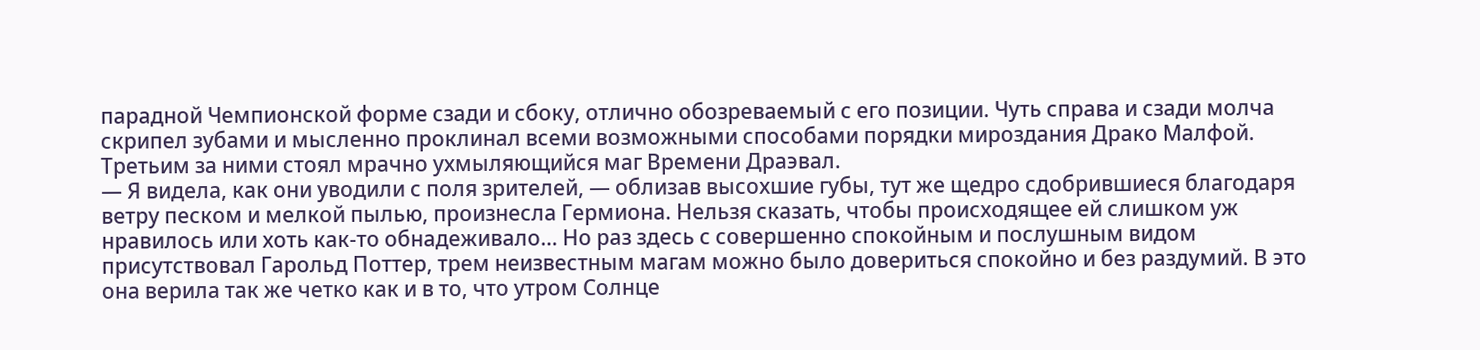парадной Чемпионской форме сзади и сбоку, отлично обозреваемый с его позиции. Чуть справа и сзади молча скрипел зубами и мысленно проклинал всеми возможными способами порядки мироздания Драко Малфой. Третьим за ними стоял мрачно ухмыляющийся маг Времени Драэвал.
— Я видела, как они уводили с поля зрителей, — облизав высохшие губы, тут же щедро сдобрившиеся благодаря ветру песком и мелкой пылью, произнесла Гермиона. Нельзя сказать, чтобы происходящее ей слишком уж нравилось или хоть как-то обнадеживало… Но раз здесь с совершенно спокойным и послушным видом присутствовал Гарольд Поттер, трем неизвестным магам можно было довериться спокойно и без раздумий. В это она верила так же четко как и в то, что утром Солнце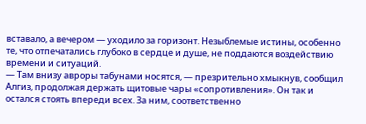вставало, а вечером — уходило за горизонт. Незыблемые истины, особенно те, что отпечатались глубоко в сердце и душе, не поддаются воздействию времени и ситуаций.
— Там внизу авроры табунами носятся, — презрительно хмыкнув, сообщил Алгиз, продолжая держать щитовые чары «сопротивления». Он так и остался стоять впереди всех. За ним, соответственно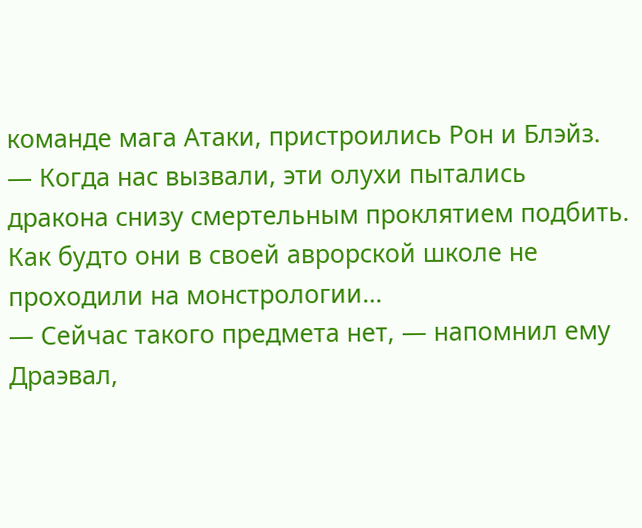команде мага Атаки, пристроились Рон и Блэйз. — Когда нас вызвали, эти олухи пытались дракона снизу смертельным проклятием подбить. Как будто они в своей аврорской школе не проходили на монстрологии…
— Сейчас такого предмета нет, — напомнил ему Драэвал,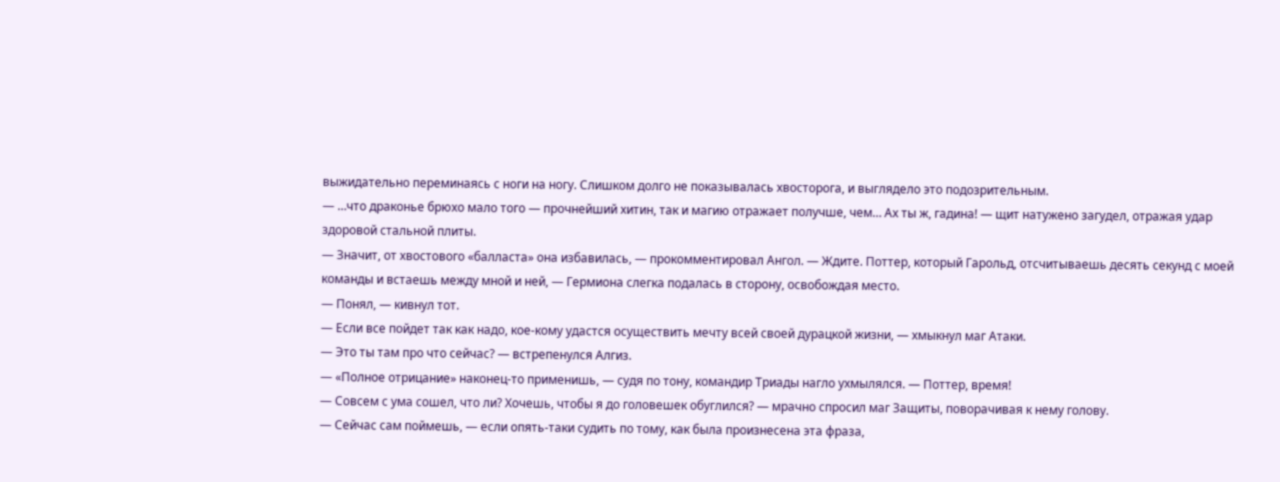выжидательно переминаясь с ноги на ногу. Слишком долго не показывалась хвосторога, и выглядело это подозрительным.
— …что драконье брюхо мало того — прочнейший хитин, так и магию отражает получше, чем… Ах ты ж, гадина! — щит натужено загудел, отражая удар здоровой стальной плиты.
— Значит, от хвостового «балласта» она избавилась, — прокомментировал Ангол. — Ждите. Поттер, который Гарольд, отсчитываешь десять секунд с моей команды и встаешь между мной и ней, — Гермиона слегка подалась в сторону, освобождая место.
— Понял, — кивнул тот.
— Если все пойдет так как надо, кое-кому удастся осуществить мечту всей своей дурацкой жизни, — хмыкнул маг Атаки.
— Это ты там про что сейчас? — встрепенулся Алгиз.
— «Полное отрицание» наконец-то применишь, — судя по тону, командир Триады нагло ухмылялся. — Поттер, время!
— Совсем с ума сошел, что ли? Хочешь, чтобы я до головешек обуглился? — мрачно спросил маг Защиты, поворачивая к нему голову.
— Сейчас сам поймешь, — если опять-таки судить по тому, как была произнесена эта фраза,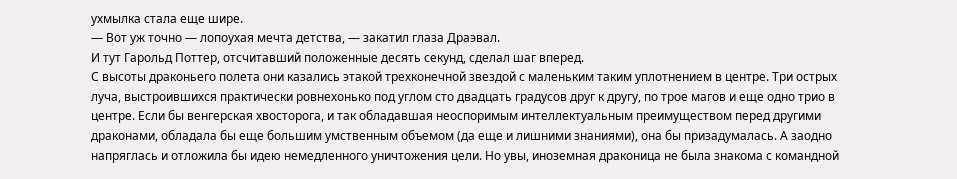ухмылка стала еще шире.
— Вот уж точно — лопоухая мечта детства, — закатил глаза Драэвал.
И тут Гарольд Поттер, отсчитавший положенные десять секунд, сделал шаг вперед.
С высоты драконьего полета они казались этакой трехконечной звездой с маленьким таким уплотнением в центре. Три острых луча, выстроившихся практически ровнехонько под углом сто двадцать градусов друг к другу, по трое магов и еще одно трио в центре. Если бы венгерская хвосторога, и так обладавшая неоспоримым интеллектуальным преимуществом перед другими драконами, обладала бы еще большим умственным объемом (да еще и лишними знаниями), она бы призадумалась. А заодно напряглась и отложила бы идею немедленного уничтожения цели. Но увы, иноземная драконица не была знакома с командной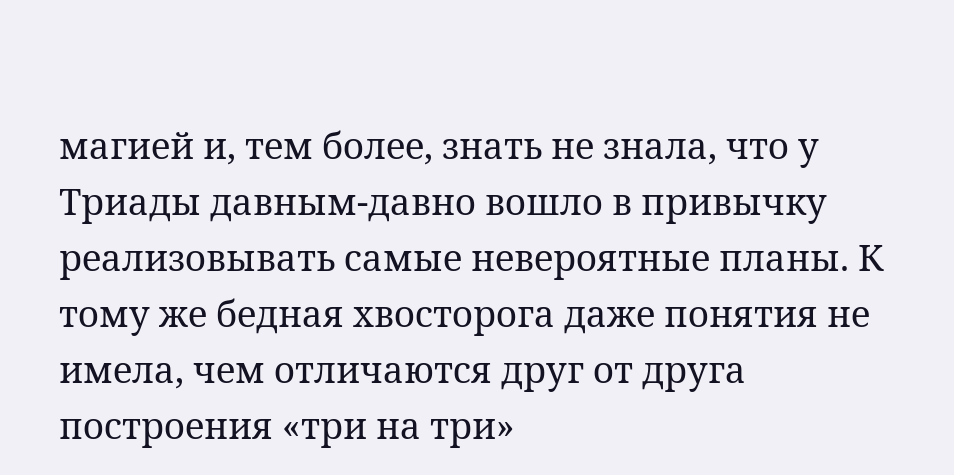магией и, тем более, знать не знала, что у Триады давным-давно вошло в привычку реализовывать самые невероятные планы. К тому же бедная хвосторога даже понятия не имела, чем отличаются друг от друга построения «три на три»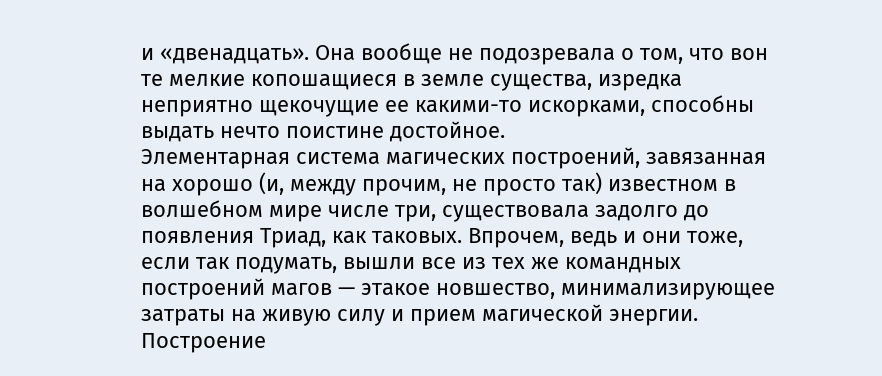и «двенадцать». Она вообще не подозревала о том, что вон те мелкие копошащиеся в земле существа, изредка неприятно щекочущие ее какими-то искорками, способны выдать нечто поистине достойное.
Элементарная система магических построений, завязанная на хорошо (и, между прочим, не просто так) известном в волшебном мире числе три, существовала задолго до появления Триад, как таковых. Впрочем, ведь и они тоже, если так подумать, вышли все из тех же командных построений магов — этакое новшество, минимализирующее затраты на живую силу и прием магической энергии. Построение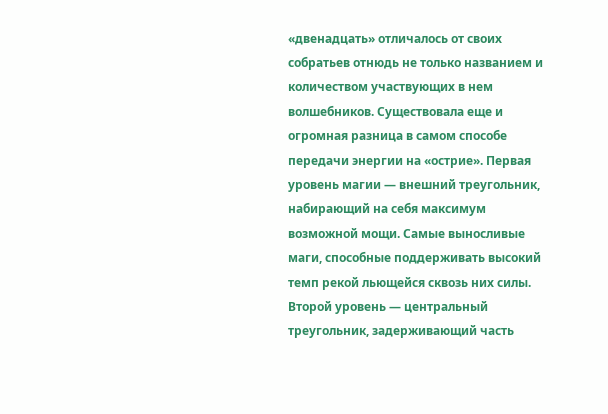«двенадцать» отличалось от своих собратьев отнюдь не только названием и количеством участвующих в нем волшебников. Существовала еще и огромная разница в самом способе передачи энергии на «острие». Первая уровень магии — внешний треугольник, набирающий на себя максимум возможной мощи. Самые выносливые маги, способные поддерживать высокий темп рекой льющейся сквозь них силы. Второй уровень — центральный треугольник, задерживающий часть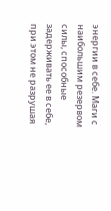энергии в себе. Маги с наибольшим резервом силы, способные задерживать ее в себе, при этом не разрушая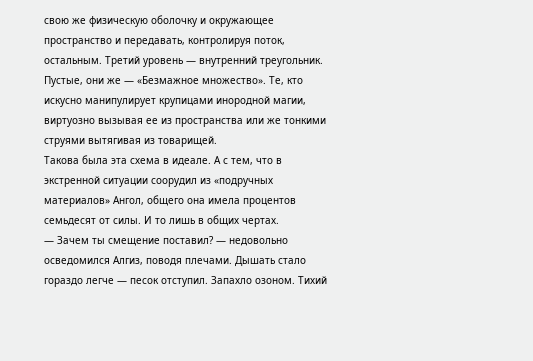свою же физическую оболочку и окружающее пространство и передавать, контролируя поток, остальным. Третий уровень — внутренний треугольник. Пустые, они же — «Безмажное множество». Те, кто искусно манипулирует крупицами инородной магии, виртуозно вызывая ее из пространства или же тонкими струями вытягивая из товарищей.
Такова была эта схема в идеале. А с тем, что в экстренной ситуации соорудил из «подручных материалов» Ангол, общего она имела процентов семьдесят от силы. И то лишь в общих чертах.
— Зачем ты смещение поставил? — недовольно осведомился Алгиз, поводя плечами. Дышать стало гораздо легче — песок отступил. Запахло озоном. Тихий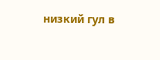низкий гул в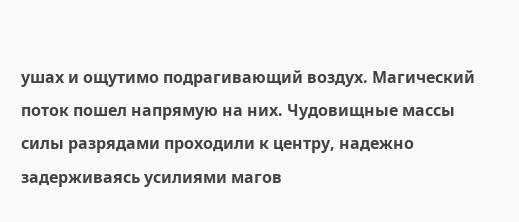ушах и ощутимо подрагивающий воздух. Магический поток пошел напрямую на них. Чудовищные массы силы разрядами проходили к центру, надежно задерживаясь усилиями магов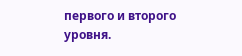первого и второго уровня.